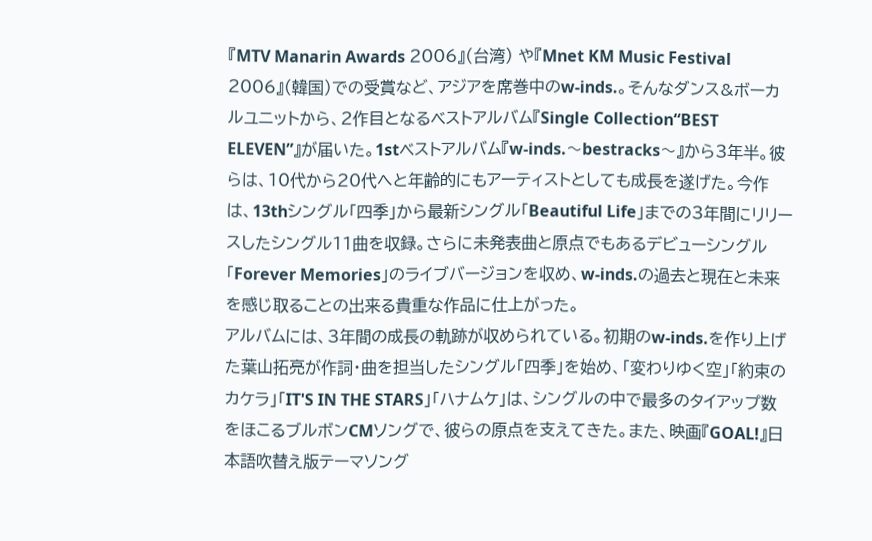『MTV Manarin Awards 2006』(台湾) や『Mnet KM Music Festival 2006』(韓国)での受賞など、アジアを席巻中のw-inds.。そんなダンス&ボーカルユニットから、2作目となるベストアルバム『Single Collection“BEST ELEVEN”』が届いた。1stベストアルバム『w-inds.〜bestracks〜』から3年半。彼らは、10代から20代へと年齢的にもアーティストとしても成長を遂げた。今作は、13thシングル「四季」から最新シングル「Beautiful Life」までの3年間にリリースしたシングル11曲を収録。さらに未発表曲と原点でもあるデビューシングル「Forever Memories」のライブバージョンを収め、w-inds.の過去と現在と未来を感じ取ることの出来る貴重な作品に仕上がった。
アルバムには、3年間の成長の軌跡が収められている。初期のw-inds.を作り上げた葉山拓亮が作詞・曲を担当したシングル「四季」を始め、「変わりゆく空」「約束のカケラ」「IT'S IN THE STARS」「ハナムケ」は、シングルの中で最多のタイアップ数をほこるブルボンCMソングで、彼らの原点を支えてきた。また、映画『GOAL!』日本語吹替え版テーマソング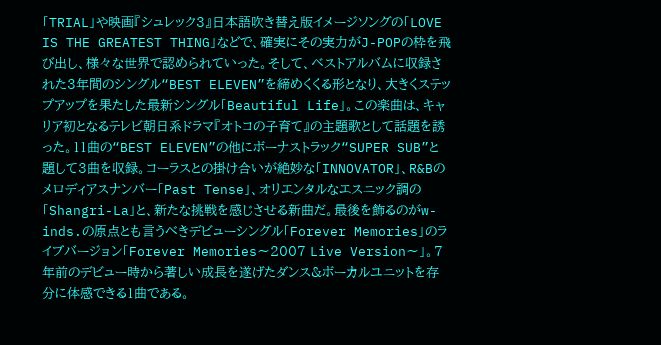「TRIAL」や映画『シュレック3』日本語吹き替え版イメージソングの「LOVE IS THE GREATEST THING」などで、確実にその実力がJ-POPの枠を飛び出し、様々な世界で認められていった。そして、ベストアルバムに収録された3年間のシングル“BEST ELEVEN”を締めくくる形となり、大きくステップアップを果たした最新シングル「Beautiful Life」。この楽曲は、キャリア初となるテレビ朝日系ドラマ『オトコの子育て』の主題歌として話題を誘った。11曲の“BEST ELEVEN”の他にボーナストラック“SUPER SUB”と題して3曲を収録。コーラスとの掛け合いが絶妙な「INNOVATOR」、R&Bのメロディアスナンバー「Past Tense」、オリエンタルなエスニック調の「Shangri-La」と、新たな挑戦を感じさせる新曲だ。最後を飾るのがw-inds.の原点とも言うべきデビューシングル「Forever Memories」のライブバージョン「Forever Memories〜2007 Live Version〜」。7年前のデビュー時から著しい成長を遂げたダンス&ボーカルユニットを存分に体感できる1曲である。